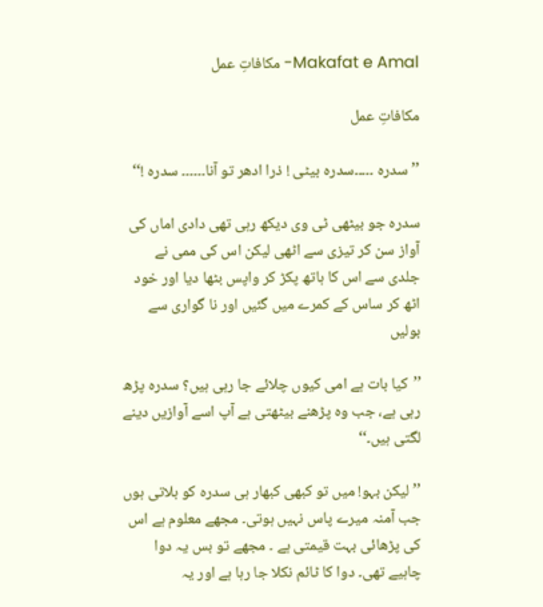Makafat e Amal- مکافاتِ عمل

مکافاتِ عمل

’’سدرہ ۔۔۔۔۔سدرہ بیٹی ! ذرا ادھر تو آنا۔۔۔۔۔۔ سدرہ !‘‘

سدرہ جو بیٹھی ٹی وی دیکھ رہی تھی دادی اماں کی آواز سن کر تیزی سے اٹھی لیکن اس کی ممی نے جلدی سے اس کا ہاتھ پکڑ کر واپس بٹھا دیا اور خود اٹھ کر ساس کے کمرے میں گئیں اور نا گواری سے بولیں

’’کیا بات ہے امی کیوں چلائے جا رہی ہیں؟ سدرہ پڑھ رہی ہے، جب وہ پڑھنے بیٹھتی ہے آپ اسے آوازیں دینے لگتی ہیں۔‘‘

’’لیکن بہو! میں تو کبھی کبھار ہی سدرہ کو بلاتی ہوں جب آمنہ میرے پاس نہیں ہوتی۔ مجھے معلوم ہے اس کی پڑھائی بہت قیمتی ہے ۔ مجھے تو بس یہ دوا چاہیے تھی۔ دوا کا ٹائم نکلا جا رہا ہے اور یہ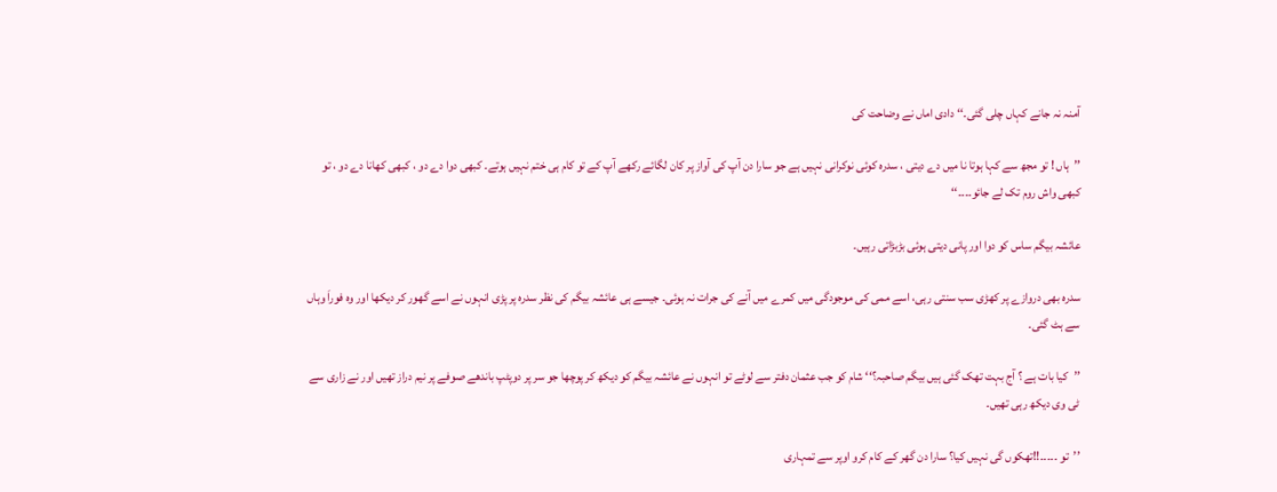آمنہ نہ جانے کہاں چلی گئی۔‘‘ دادی اماں نے وضاحت کی

’’ہاں ! تو مجھ سے کہا ہوتا نا میں دے دیتی ، سدرہ کوئی نوکرانی نہیں ہے جو سارا دن آپ کی آواز پر کان لگائے رکھے آپ کے تو کام ہی ختم نہیں ہوتے۔ کبھی دوا دے دو ، کبھی کھانا دے دو ، تو کبھی واش روم تک لے جائو۔۔۔۔‘‘

عائشہ بیگم ساس کو دوا اور پانی دیتی ہوئی بڑبڑاتی رہیں۔

سدرہ بھی دروازے پر کھڑی سب سنتی رہی، اسے ممی کی موجودگی میں کمرے میں آنے کی جرات نہ ہوئی۔ جیسے ہی عائشہ بیگم کی نظر سدرہ پر پڑی انہوں نے اسے گھور کر دیکھا اور وہ فوراَ وہاں سے ہٹ گئی۔

’’کیا بات ہے ؟ آج بہت تھک گئی ہیں بیگم صاحبہ؟‘‘ شام کو جب عثمان دفتر سے لوٹے تو انہوں نے عائشہ بیگم کو دیکھ کر پوچھا جو سر پر دوپٹپ باندھے صوفے پر نیم دراز تھیں اور نے زاری سے ٹی وی دیکھ رہی تھیں۔

’’تو ۔۔۔۔۔!!تھکوں گی نہیں کیا؟ سارا دن گھر کے کام کرو اوپر سے تمہاری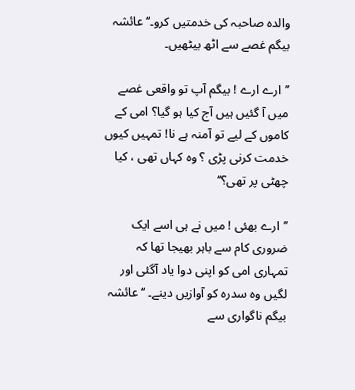والدہ صاحبہ کی خدمتیں کرو۔‘‘عائشہ بیگم غصے سے اٹھ بیٹھیں۔

’’ارے ارے ! بیگم آپ تو واقعی غصے میں آ گئیں ہیں آج کیا ہو گیا؟ امی کے کاموں کے لیے تو آمنہ ہے نا! تمہیں کیوں خدمت کرنی پڑی ؟ وہ کہاں تھی ، کیا چھٹی پر تھی؟‘‘

’’ارے بھئی ! میں نے ہی اسے ایک ضروری کام سے باہر بھیجا تھا کہ تمہاری امی کو اپنی دوا یاد آگئی اور لگیں وہ سدرہ کو آوازیں دینے۔ ‘‘ عائشہ بیگم ناگواری سے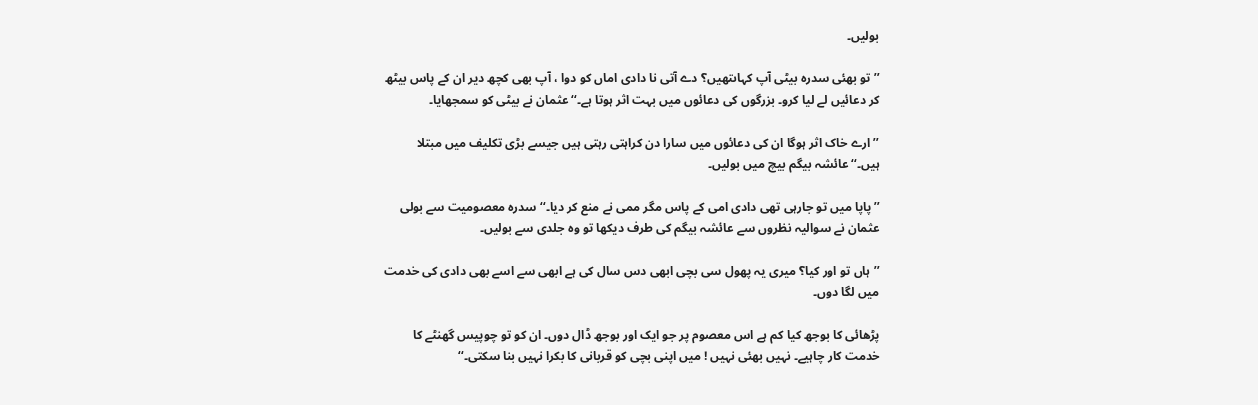بولیں۔

’’تو بھئی سدرہ بیٹی آپ کہاںتھیں؟ دے آتی نا دادی اماں کو دوا ، آپ بھی کچھ دیر ان کے پاس بیٹھ کر دعائیں لے لیا کرو۔ بزرگوں کی دعائوں میں بہت اثر ہوتا ہے۔‘‘ عثمان نے بیٹی کو سمجھایا۔

’’ارے خاک اثر ہوگا ان کی دعائوں میں سارا دن کراہتی رہتی ہیں جیسے بڑی تکلیف میں مبتلا ہیں۔‘‘عائشہ بیگم بیچ میں بولیں۔

’’پاپا میں تو جارہی تھی دادی امی کے پاس مگر ممی نے منع کر دیا۔‘‘سدرہ معصومیت سے بولی عثمان نے سوالیہ نظروں سے عائشہ بیگم کی طرف دیکھا تو وہ جلدی سے بولیں۔

’’ہاں تو اور کیا؟ میری یہ پھول سی بچی ابھی دس سال کی ہے ابھی سے اسے بھی دادی کی خدمت میں لگا دوں۔

پڑھائی کا بوجھ کیا کم ہے اس معصوم پر جو ایک اور بوجھ ڈال دوں۔ ان کو تو چوپیس گھنٹے کا خدمت کار چاہیے۔ نہیں بھئی نہیں ! میں اپنی بچی کو قربانی کا بکرا نہیں بنا سکتی۔‘‘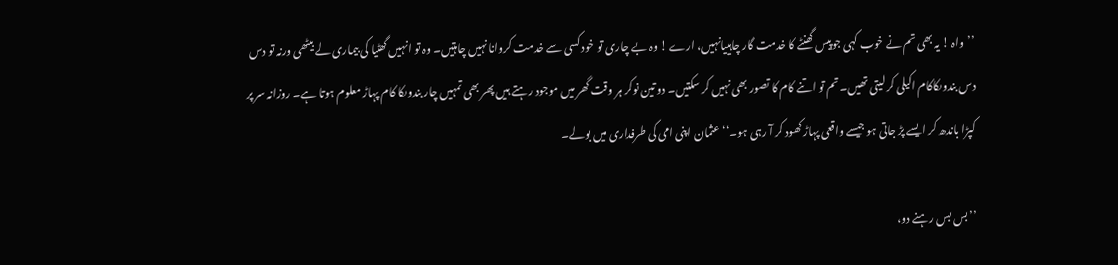’’واہ ! یہ بھی تم نے خوب کہی جوپیس گھنٹے کا خدمت گار چاہییانہیں، ارے ! وہ بے چاری تو خود کسی سے خدمت کروانا نہیں چاہتیں۔ وہ تو انہیں گھٹیا کی بیماری لے بیٹھی ورنہ تو دس دس بندوںکاکام اکیلی کر لیتی تھیں۔ تم تو اتنے کام کا تصور بھی نہیں کر سکتیں۔ دو تین نوکر ہر وقت گھر میں موجود رہتے ہیں پھر بھی تمہیں چار بندوںکا کام پہاڑ معلوم ہوتا ہے۔ روزانہ سر پر کپڑا باندھ کر ایسے پڑ جاتی ہو جیسے واقعی پہاڑ کھود کر آ رہی ہو۔‘‘عثمان اپنی امی کی طرفداری میں بولے۔

’’بس بس رہنے دو،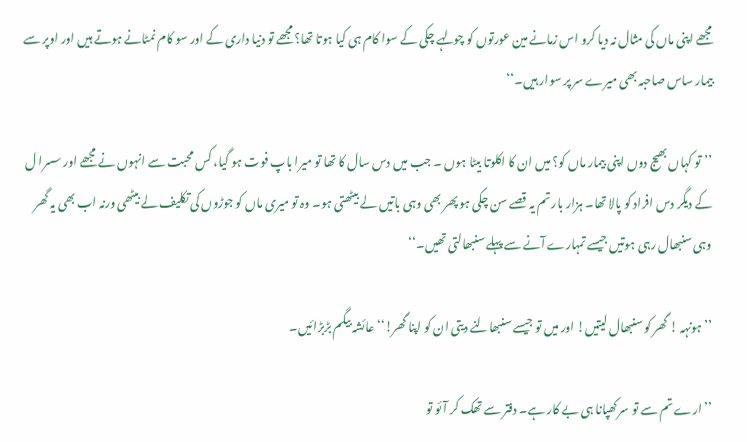مجھے اپنی ماں کی مثال نہ دیا کرو اس زمانے مین عورتوں کو چولہے چکی کے سوا کام ہی کیا ہوتا تھا؟ مجھے تو دنیا داری کے اور سو کام نمٹانے ہوتے ہیں اور اوپر سے بیمار ساس صاحبہ بھی میرے سر پر سوار ہیں۔‘‘

’’تو کہاں بھیج دوں اپنی بیمار ماں کو؟ میں ان کا اکلوتا بیٹا ہوں ۔ جب میں دس سال کا تھا تو میرا باپ فوت ہو گیا، کس محبت سے انہوں نے مجھے اور سسرا ل کے دیگر دس افراد کو پالا تھا۔ ہزار بار تم یہ قصے سن چکی ہو پھر بھی وہی باتیں لے بیٹھتی ہو۔ وہ تو میری ماں کو جوڑوں کی تکلیف لے بیٹھی ورنہ اب بھی یہ گھر وہی سنبھال رہی ہوتیں جیسے تمہارے آنے سے پہلے سنبھالتی تھیں۔‘‘

’’ہونہہ ! گھر کو سنبھال لیتیں! اور میں تو جیسے سنبھالنے دیتی ان کو اپنا گھر!‘‘ عائشہ بیگم بڑبڑائیں۔

’’ارے تم سے تو سر کھپانا ہی بے کار ہے۔ دفتر سے تھک کر آئو تو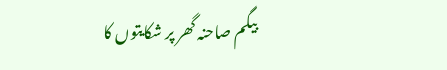بیگم صاحنہ گھر پر شکایتوں کا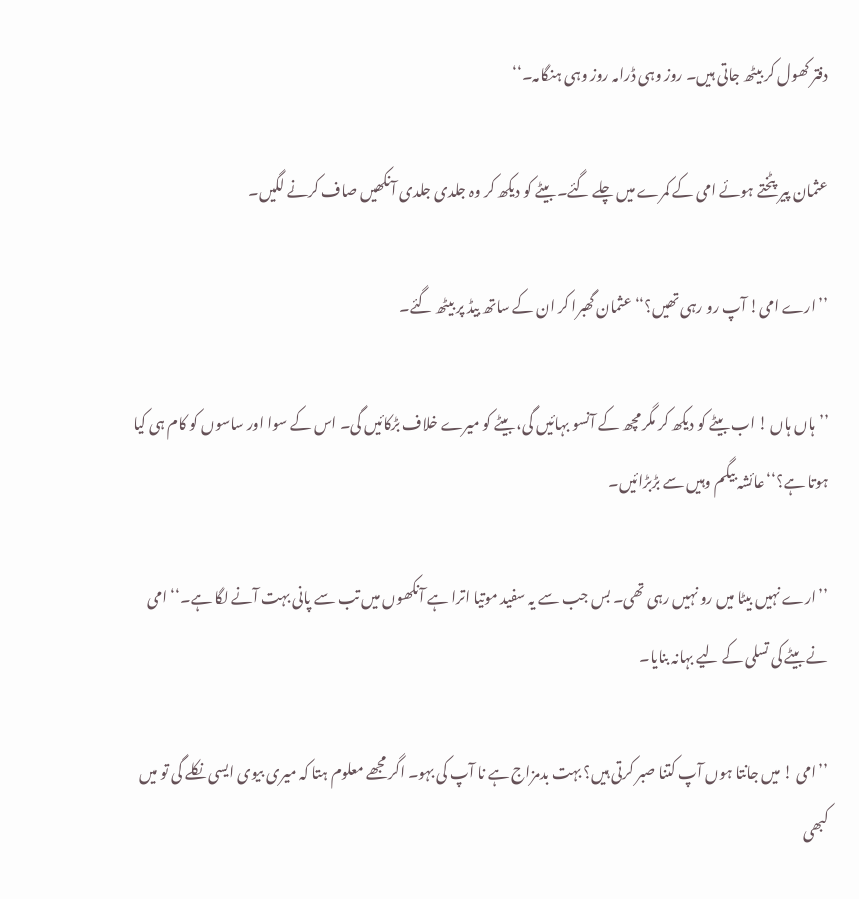دفتر کھول کر بیٹھ جاتی ہیں۔ روز وہی ڈرامہ روز وہی ہنگامہ۔‘‘

عثمان پیر پٹختے ہوئے امی کے کمرے میں چلے گئے۔ بیٹے کو دیکھ کر وہ جلدی جلدی آنکھیں صاف کرنے لگیں۔

’’ارے امی! آپ رو رہی تھیں؟‘‘ عثمان گھبرا کر ان کے ساتھ بیڈ پر بیٹھ گئے۔

’’ہاں ہاں ! اب بیٹے کو دیکھ کر مگر مچھ کے آنسو بہائیں گی، بیٹے کو میرے خلاف بڑکائیں گی۔ اس کے سوا اور ساسوں کو کام ہی کیا ہوتا ہے؟‘‘عائشہ بیگم وہیں سے بڑبڑائیں۔

’’ارے نہیں بیٹا میں رو نہیں رہی تھی۔ بس جب سے یہ سفید موتیا اترا ہے آنکھوں میں تب سے پانی بہت آنے لگا ہے۔‘‘ امی نے بیٹے کی تسلی کے لیے بہانہ بنایا۔

’’امی ! میں جانتا ہوں آپ کتنا صبر کرتی ہیں؟ بہت بدمزاج ہے نا آپ کی بہو۔ اگر مجھے معلوم ہتا کہ میری بیوی ایسی نکلے گی تو میں کبھی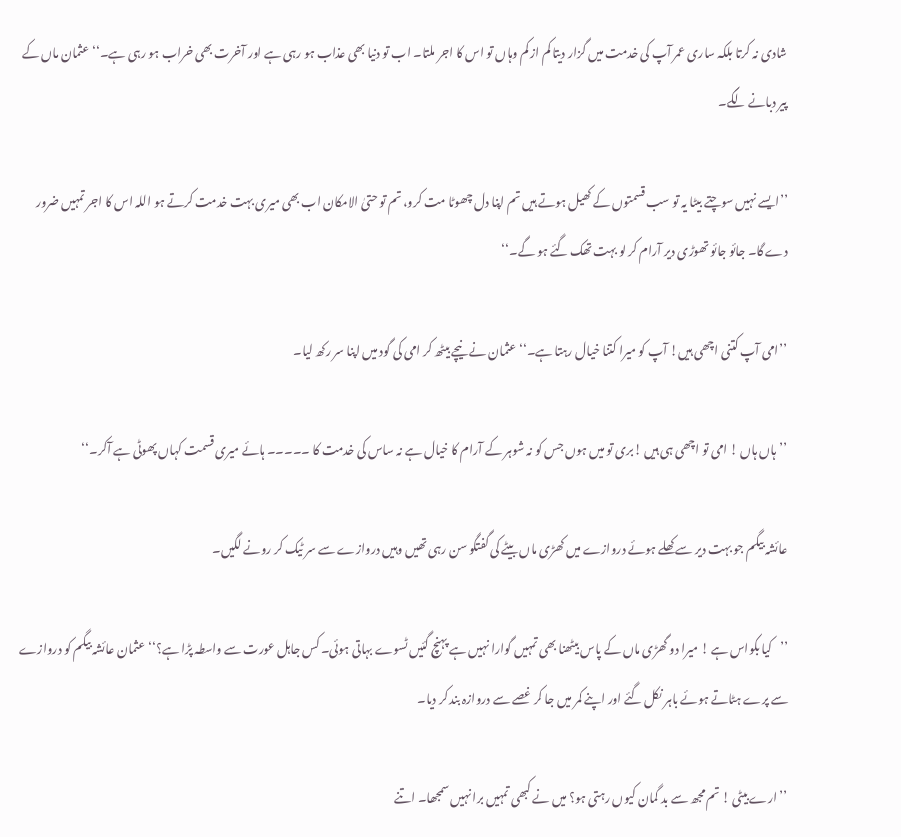شادی نہ کرتا بلکہ ساری عمر آپ کی خدمت میں گزار دیتا کم از کم وہاں تو اس کا اجر ملتا۔ اب تو دنیا بھی عذاب ہو رہی ہے اور آخرت بھی خراب ہو رہی ہے۔‘‘ عثمان ماں کے پیر دبانے لگے۔

’’ایسے نہیں سوچتے بیٹا یہ تو سب قسمتوں کے کھیل ہوتے ہیں تم اپنا دل چھوٹا مت کرو، تم تو حتیٰ الامکان اب بھی میری بہت خدمت کرتے ہو اللہ اس کا اجر تمہیں ضرور دے گا۔ جائو جائو تھوڑی دیر آرام کر لو بہت تھک گئے ہو گے۔‘‘

’’امی آپ کتنی اچھی ہیں! آپ کو میرا کتنا خیال رہتا ہے۔‘‘عثمان نے نیچے بیٹھ کر امی کی گود میں اپنا سر رکھ لیا۔

’’ہاں ہاں ! امی تو اچھی ہی ہیں !بری تو میں ہوں جس کو نہ شوہر کے آرام کا خیال ہے نہ ساس کی خدمت کا ۔۔۔۔۔ ہائے میری قسمت کہاں پھوٹی ہے آکر۔‘‘

عائشہ بیگم جو بہت دیر سے کھلے ہوئے دروازے میں کھڑی ماں بیٹے کی گفتگو سن رہی تھیں وہیں دروازے سے سر ٹیک کر رونے لگیں۔

’’کیا بکواس ہے ! میرا دو گھڑی ماں کے پاس بیٹھنا بھی تمہیں گوارا نہیں ہے پہنچ گئیں ٹسوے بہاتی ہوئی۔ کس جاہل عورت سے واسطہ پڑا ہے؟‘‘ عثمان عائشہ بیگم کو دروازے سے پرے ہٹاتے ہوئے باہر نکل گئے اور اپنے کمر میں جا کر غصے سے دروازہ بند کر دیا۔

’’ارے بیٹی ! تم مجھ سے بد گمان کیوں رہتی ہو؟ میں نے کبھی تمہیں برا نہیں سمجھا۔ اتنے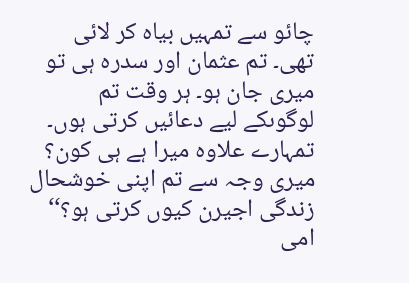چائو سے تمہیں بیاہ کر لائی تھی۔ تم عثمان اور سدرہ ہی تو میری جان ہو۔ ہر وقت تم لوگوںکے لیے دعائیں کرتی ہوں۔ تمہارے علاوہ میرا ہے ہی کون؟ میری وجہ سے تم اپنی خوشحال زندگی اجیرن کیوں کرتی ہو؟‘‘ امی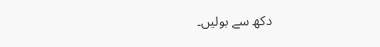دکھ سے بولیں۔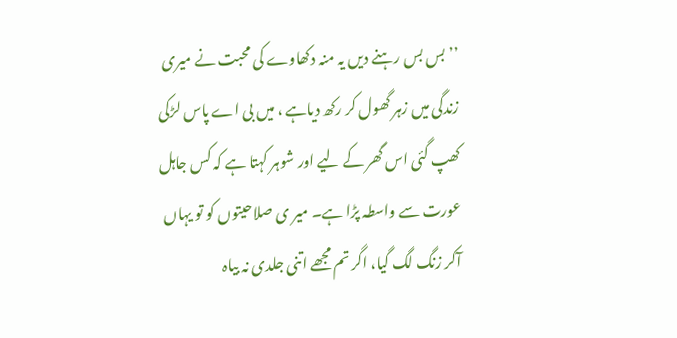’’بس بس رہنے دیں یہ منہ دکھاوے کی محبت نے میری زندگی میں زہر گھول کر رکھ دیاہے ، میں بی اے پاس لڑکی کھپ گئی اس گھر کے لیے اور شوہر کہتا ہے کہ کس جاہل عورت سے واسطہ پڑا ہے۔ میر ی صلاحیتوں کو تو یہاں آکر زنگ لگ گیا، اگر تم مجھے اتنی جلدی نہ بیاہ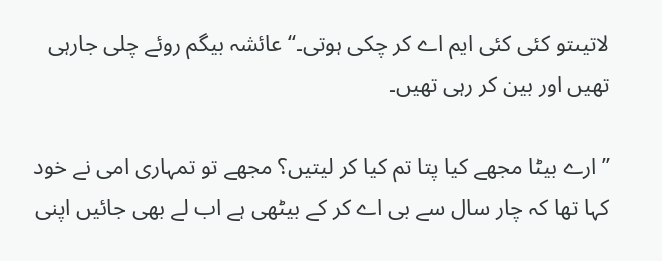لاتیںتو کئی کئی ایم اے کر چکی ہوتی۔‘‘ عائشہ بیگم روئے چلی جارہی تھیں اور بین کر رہی تھیں۔

’’ارے بیٹا مجھے کیا پتا تم کیا کر لیتیں؟ مجھے تو تمہاری امی نے خود کہا تھا کہ چار سال سے بی اے کر کے بیٹھی ہے اب لے بھی جائیں اپنی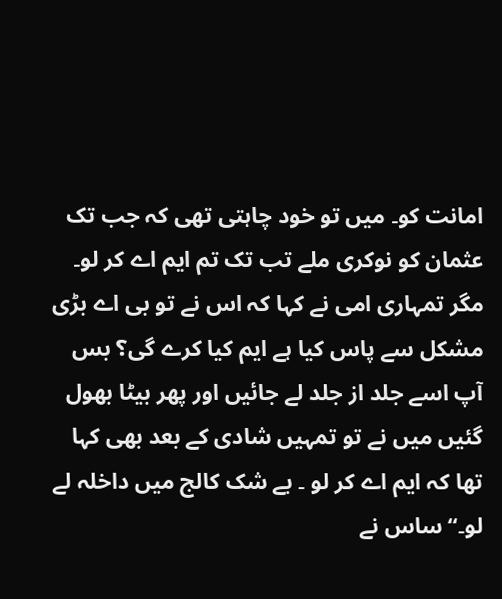امانت کو۔ میں تو خود چاہتی تھی کہ جب تک عثمان کو نوکری ملے تب تک تم ایم اے کر لو۔ مگر تمہاری امی نے کہا کہ اس نے تو بی اے بڑی مشکل سے پاس کیا ہے ایم کیا کرے گی؟ بس آپ اسے جلد از جلد لے جائیں اور پھر بیٹا بھول گئیں میں نے تو تمہیں شادی کے بعد بھی کہا تھا کہ ایم اے کر لو ۔ بے شک کالج میں داخلہ لے لو۔‘‘ساس نے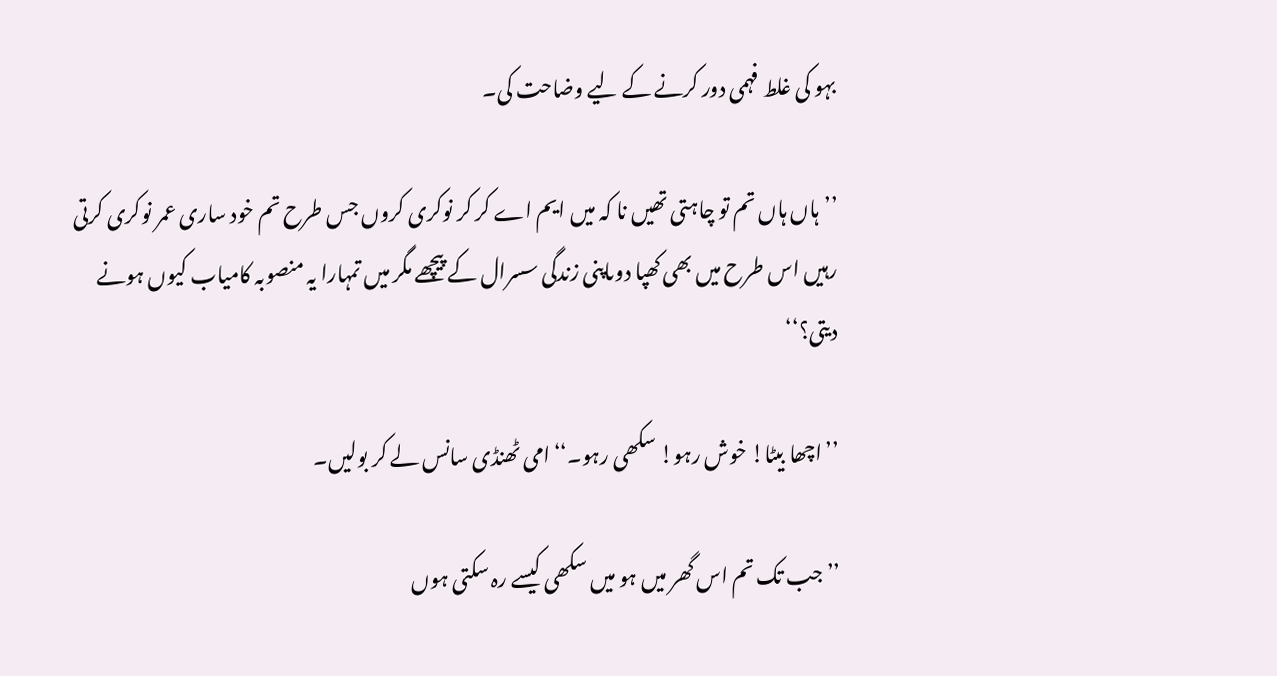بہو کی غلط فہمی دور کرنے کے لیے وضاحت کی۔

’’ہاں ہاں تم تو چاہتی تھیں نا کہ میں ایم اے کر کر نوکری کروں جس طرح تم خود ساری عمر نوکری کرتی رہیں اس طرح میں بھی کھپا دوںاپنی زندگی سسرال کے پیچھے مگر میں تمہارا یہ منصوبہ کامیاب کیوں ہونے دیتی؟‘‘

’’اچھا بیٹا! خوش رہو! سکھی رہو۔‘‘امی ٹھنڈی سانس لے کر بولیں۔

’’جب تک تم اس گھر میں ہو میں سکھی کیسے رہ سکتی ہوں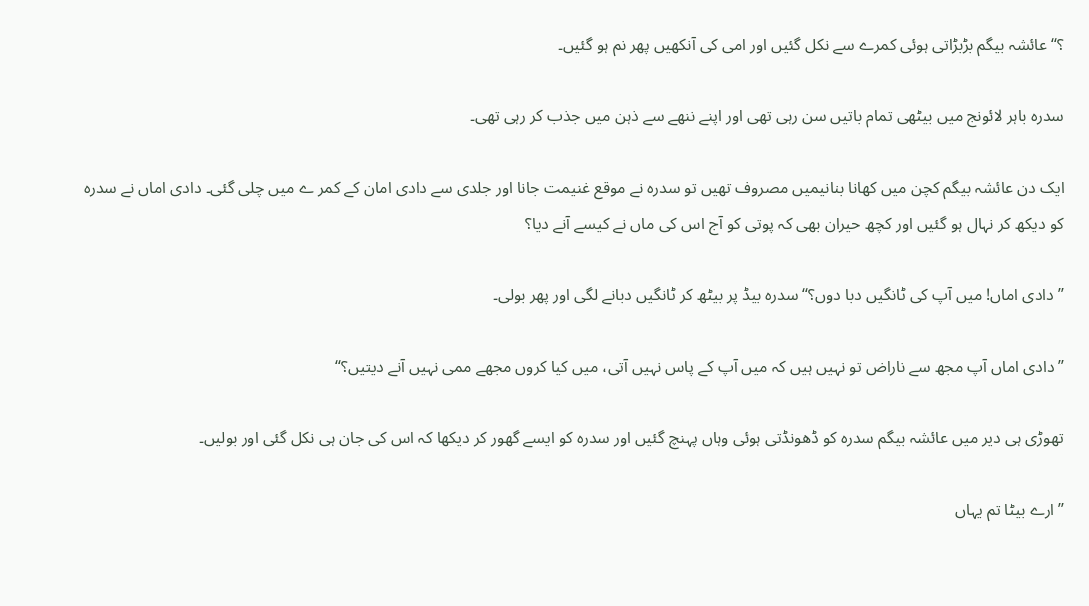؟‘‘ عائشہ بیگم بڑبڑاتی ہوئی کمرے سے نکل گئیں اور امی کی آنکھیں پھر نم ہو گئیں۔

سدرہ باہر لائونج میں بیٹھی تمام باتیں سن رہی تھی اور اپنے ننھے سے ذہن میں جذب کر رہی تھی۔

ایک دن عائشہ بیگم کچن میں کھانا بنانیمیں مصروف تھیں تو سدرہ نے موقع غنیمت جانا اور جلدی سے دادی امان کے کمر ے میں چلی گئی۔ دادی اماں نے سدرہ کو دیکھ کر نہال ہو گئیں اور کچھ حیران بھی کہ پوتی کو آج اس کی ماں نے کیسے آنے دیا؟

’’دادی اماں! میں آپ کی ٹانگیں دبا دوں؟‘‘ سدرہ بیڈ پر بیٹھ کر ٹانگیں دبانے لگی اور پھر بولی۔

’’ دادی اماں آپ مجھ سے ناراض تو نہیں ہیں کہ میں آپ کے پاس نہیں آتی، میں کیا کروں مجھے ممی نہیں آنے دیتیں؟‘‘

تھوڑی ہی دیر میں عائشہ بیگم سدرہ کو ڈھونڈتی ہوئی وہاں پہنچ گئیں اور سدرہ کو ایسے گھور کر دیکھا کہ اس کی جان ہی نکل گئی اور بولیں۔

’’ارے بیٹا تم یہاں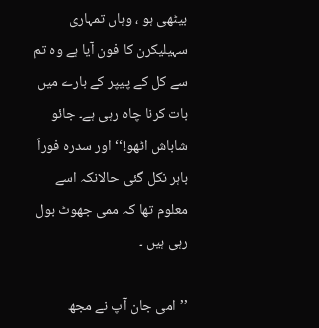بیٹھی ہو ، وہاں تمہاری سہیلیکرن کا فون آیا ہے وہ تم سے کل کے پیپر کے بارے میں بات کرنا چاہ رہی ہے۔ جائو شاباش اٹھو!‘‘ اور سدرہ فوراَ باہر نکل گئی حالانکہ اسے معلوم تھا کہ ممی جھوٹ بول رہی ہیں ۔

’’امی جان آپ نے مجھ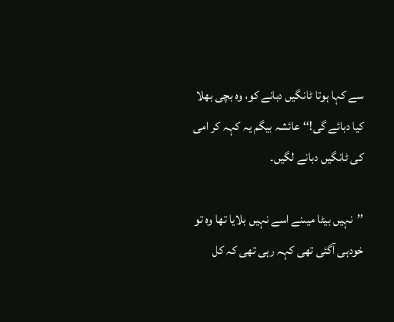سے کہا ہوتا ٹانگیں دبانے کو، وہ بچی بھلا کیا دبائے گی!‘‘ عائشہ بیگم یہ کہہ کر امی کی ٹانگیں دبانے لگیں۔

’’نہیں بیٹا میںنے اسے نہیں بلایا تھا وہ تو خودہی آگئی تھی کہہ رہی تھی کہ کل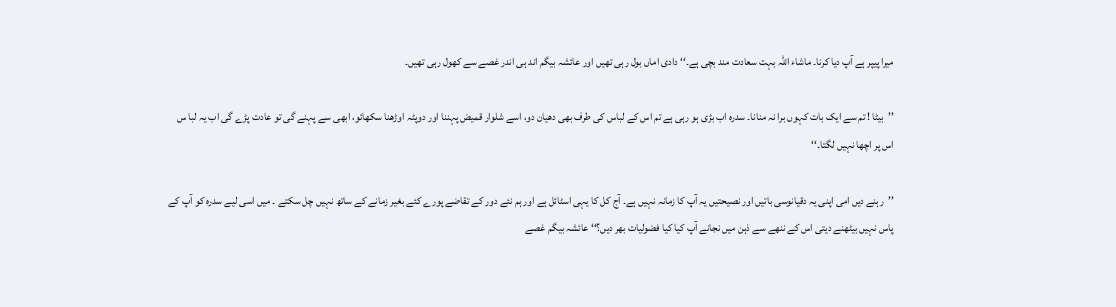میرا پیپر ہے آپ دیا کرنا۔ ماشاء اللہ بہت سعادت مند بچی ہے۔‘‘ دادی اماں بول رہی تھیں اور عائشہ بیگم اند ہی اندر غصے سے کھول رہی تھیں۔

’’بیٹا ! تم سے ایک بات کہوں برا نہ منانا۔ سدرہ اب بڑی ہو رہی ہے تم اس کے لباس کی طرف بھی دھیان دو، اسے شلوار قمیض پہننا اور دوپٹہ اوڑھنا سکھائو، ابھی سے پہنے گی تو عادت پڑے گی اب یہ لبا س اس پر اچھا نہیں لگتا۔‘‘

’’رہنے دیں امی اپنی یہ دقیانوسی باتیں اور نصیحتیں یہ آپ کا زمانہ نہیں ہے۔ آج کل کا یہی اسٹائل ہے اور ہم نئے دور کے تقاضے پورے کئے بغیر زمانے کے ساتھ نہیں چل سکتے ۔ میں اسی لیے سدرہ کو آپ کے پاس نہیں بیٹھنے دیتی اس کے ننھے سے ذہن میں نجانے آپ کیا کیا فضولیات بھر دیں؟‘‘ عائشہ بیگم غصے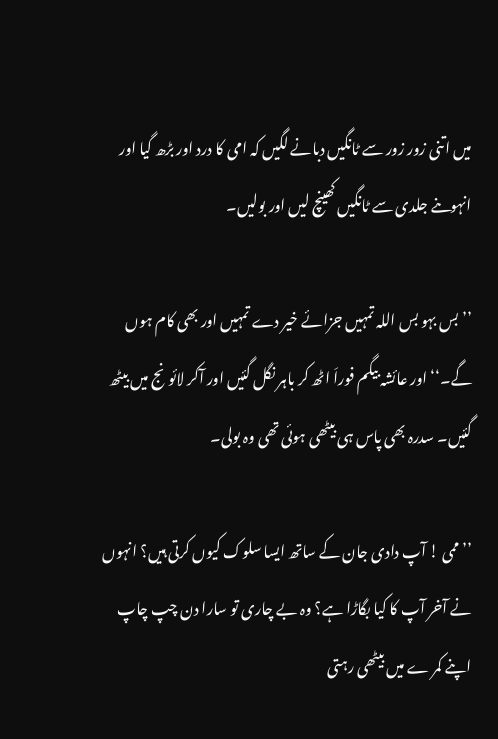میں اتنی زور زور سے ٹانگیں دبانے لگیں کہ امی کا درد اور بڑھ گیا اور انہوںنے جلدی سے ٹانگیں کھینچ لیں اور بولیں۔

’’بس بہو بس اللہ تمہیں جزائے خیر دے تمہیں اور بھی کام ہوں گے۔‘‘ اور عائشہ بیگم فوراَ اٹھ کر باہر نگل گئیں اور آکر لائونج میں بیٹھ گئیں۔ سدرہ بھی پاس ہی بیٹھی ہوئی تھی وہ بولی۔

’’ممی ! آپ دادی جان کے ساتھ ایسا سلوک کیوں کرتی ہیں؟ انہوں نے آخر آپ کا کیا بگاڑا ہے؟ وہ بے چاری تو سارا دن چپ چاپ اپنے کمر ے میں بیٹھی رہتی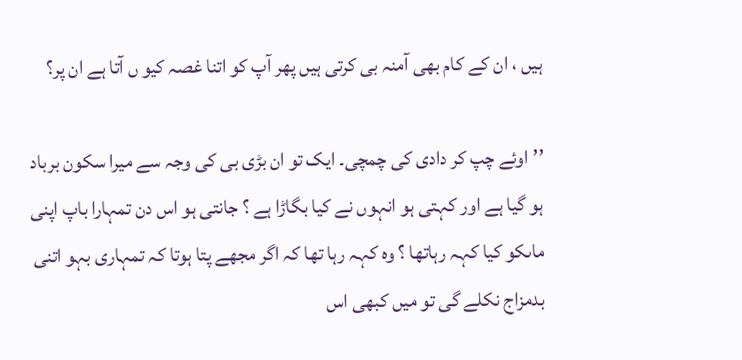ہیں ، ان کے کام بھی آمنہ بی کرتی ہیں پھر آپ کو اتنا غصہ کیو ں آتا ہے ان پر؟

’’اوئے چپ کر دادی کی چمچی۔ ایک تو ان بڑی بی کی وجہ سے میرا سکون برباد ہو گیا ہے اور کہتی ہو انہوں نے کیا بگاڑا ہے ؟ جانتی ہو اس دن تمہارا باپ اپنی ماںکو کیا کہہ رہاتھا ؟ وہ کہہ رہا تھا کہ اگر مجھے پتا ہوتا کہ تمہاری بہو اتنی بدمزاج نکلے گی تو میں کبھی اس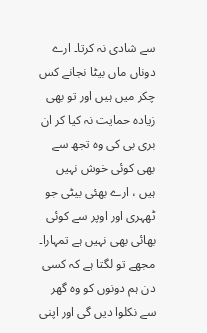سے شادی نہ کرتا۔ ارے دوناں ماں بیٹا نجانے کس چکر میں ہیں اور تو بھی زیادہ حمایت نہ کیا کر ان بری بی کی وہ تجھ سے بھی کوئی خوش نہیں ہیں ، ارے بھئی بیٹی جو ٹھہری اور اوپر سے کوئی بھائی بھی نہیں ہے تمہارا۔ مجھے تو لگتا ہے کہ کسی دن ہم دونوں کو وہ گھر سے نکلوا دیں گی اور اپنی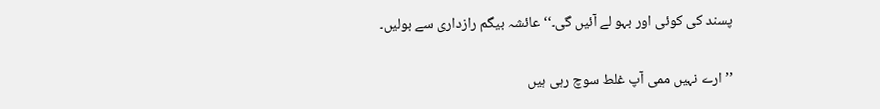پسند کی کوئی اور بہو لے آئیں گی۔‘‘ عائشہ بیگم رازداری سے بولیں۔

’’ارے نہیں ممی آپ غلط سوچ رہی ہیں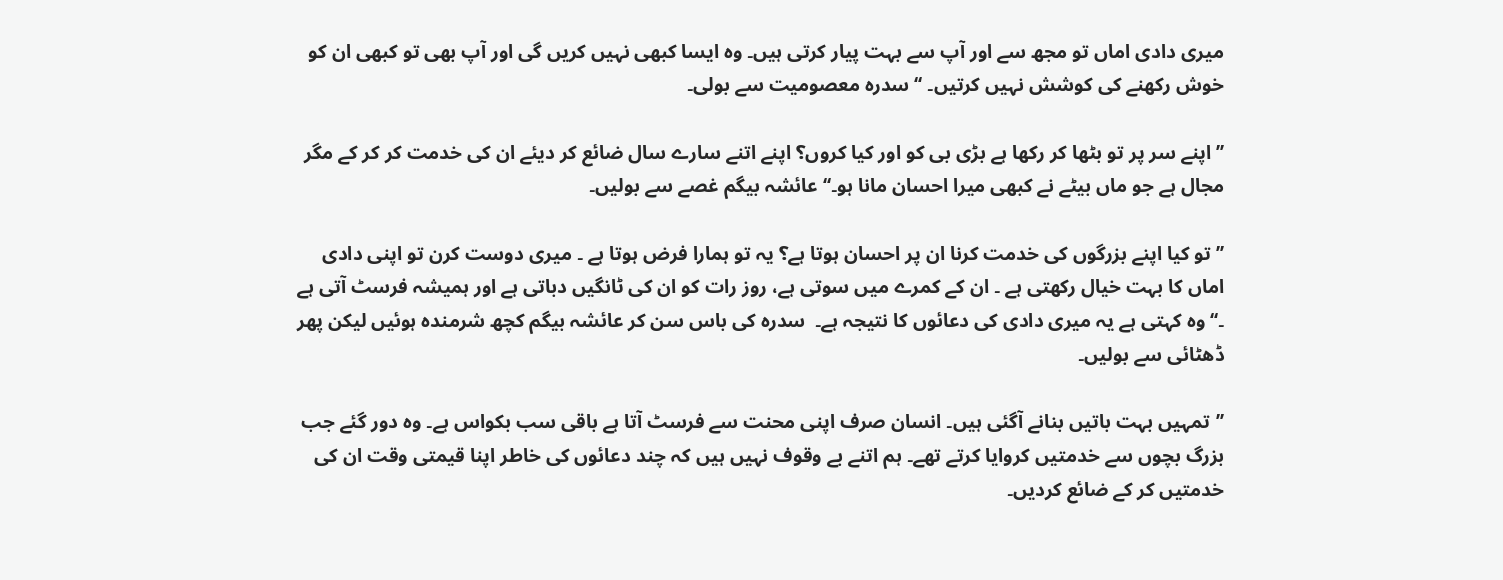میری دادی اماں تو مجھ سے اور آپ سے بہت پیار کرتی ہیں۔ وہ ایسا کبھی نہیں کریں گی اور آپ بھی تو کبھی ان کو خوش رکھنے کی کوشش نہیں کرتیں۔ ‘‘ سدرہ معصومیت سے بولی۔

’’اپنے سر پر تو بٹھا کر رکھا ہے بڑی بی کو اور کیا کروں؟ اپنے اتنے سارے سال ضائع کر دیئے ان کی خدمت کر کر کے مگر مجال ہے جو ماں بیٹے نے کبھی میرا احسان مانا ہو۔‘‘ عائشہ بیگم غصے سے بولیں۔

’’تو کیا اپنے بزرگوں کی خدمت کرنا ان پر احسان ہوتا ہے؟ یہ تو ہمارا فرض ہوتا ہے ۔ میری دوست کرن تو اپنی دادی اماں کا بہت خیال رکھتی ہے ۔ ان کے کمرے میں سوتی ہے، روز رات کو ان کی ٹانگیں دباتی ہے اور ہمیشہ فرسٹ آتی ہے ۔‘‘ وہ کہتی ہے یہ میری دادی کی دعائوں کا نتیجہ ہے۔  سدرہ کی باس سن کر عائشہ بیگم کچھ شرمندہ ہوئیں لیکن پھر ڈھٹائی سے بولیں۔

’’تمہیں بہت باتیں بنانے آگئی ہیں۔ انسان صرف اپنی محنت سے فرسٹ آتا ہے باقی سب بکواس ہے۔ وہ دور گئے جب بزرگ بچوں سے خدمتیں کروایا کرتے تھے۔ ہم اتنے بے وقوف نہیں ہیں کہ چند دعائوں کی خاطر اپنا قیمتی وقت ان کی خدمتیں کر کے ضائع کردیں۔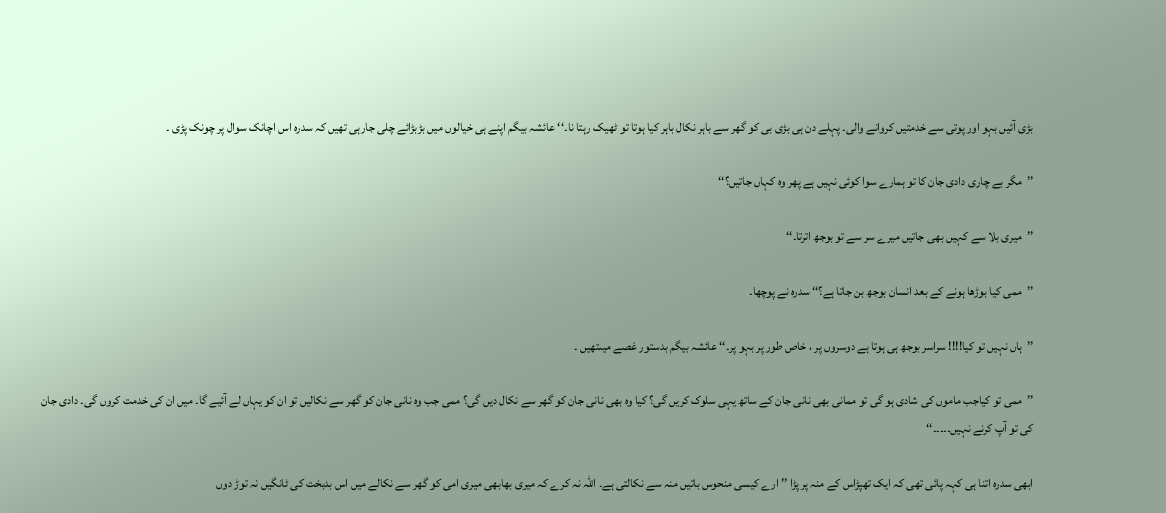بڑی آئیں بہو اور پوتی سے خدمتیں کروانے والی۔ پہلے دن ہی بڑی بی کو گھر سے باہر نکال باہر کیا ہوتا تو ٹھیک رہتا نا۔‘‘ عائشہ بیگم اپنے ہی خیالوں میں بڑبڑائے چلی جارہی تھیں کہ سدرہ اس اچانک سوال پر چونک پڑی ۔

’’مگر بے چاری دادی جان کا تو ہمارے سوا کوئی نہیں ہے پھر وہ کہاں جاتیں؟‘‘

’’میری بلا سے کہیں بھی جاتیں میرے سر سے تو بوجھ اترتا۔‘‘

’’ممی کیا بوڑھا ہونے کے بعد انسان بوجھ بن جاتا ہے؟‘‘ سدرہ نے پوچھا۔

’’ہاں نہیں تو کیا!!!! سراسر بوجھ ہی ہوتا ہے دوسروں پر ، خاص طور پر بہو پر۔‘‘ عائشہ بیگم بدستور غصے میںتھیں ۔

’’ممی تو کیاجب ماموں کی شادی ہو گی تو ممانی بھی نانی جان کے ساتھ یہی سلوک کریں گی؟ کیا وہ بھی نانی جان کو گھر سے نکال دیں گی؟ ممی جب وہ نانی جان کو گھر سے نکالیں تو ان کو یہاں لے آئیے گا۔ میں ان کی خدمت کروں گی۔ دادی جان کی تو آپ کرنے نہیں۔۔۔۔۔‘‘

ابھی سدرہ اتنا ہی کہہ پائی تھی کہ ایک تھپڑاس کے منہ پر پڑا ’’ ارے کیسی منحوس باتیں منہ سے نکالتی ہے۔ اللہ نہ کرے کہ میری بھابھی میری امی کو گھر سے نکالے میں اس بدبخت کی ٹانگیں نہ توڑ دوں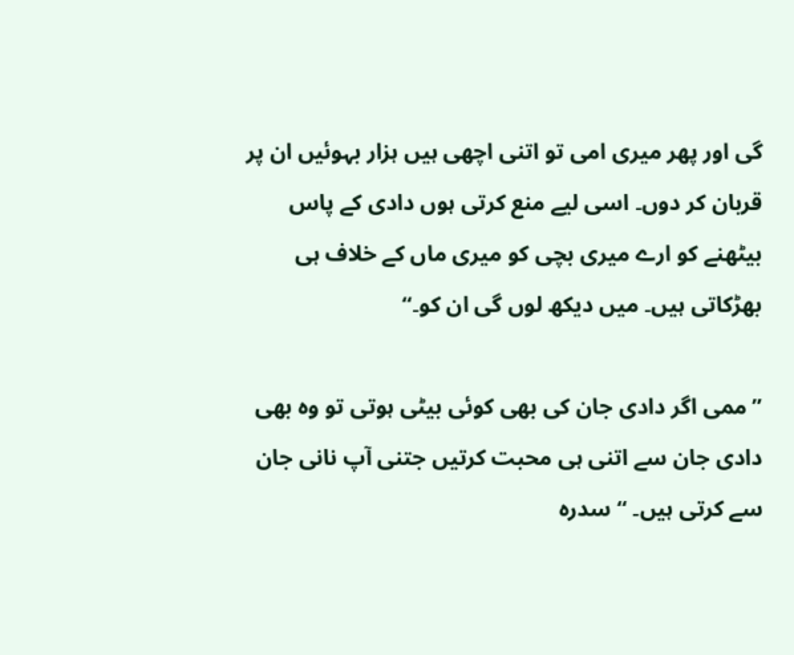گی اور پھر میری امی تو اتنی اچھی ہیں ہزار بہوئیں ان پر قربان کر دوں۔ اسی لیے منع کرتی ہوں دادی کے پاس بیٹھنے کو ارے میری بچی کو میری ماں کے خلاف ہی بھڑکاتی ہیں۔ میں دیکھ لوں گی ان کو۔‘‘

’’ممی اگر دادی جان کی بھی کوئی بیٹی ہوتی تو وہ بھی دادی جان سے اتنی ہی محبت کرتیں جتنی آپ نانی جان سے کرتی ہیں۔ ‘‘ سدرہ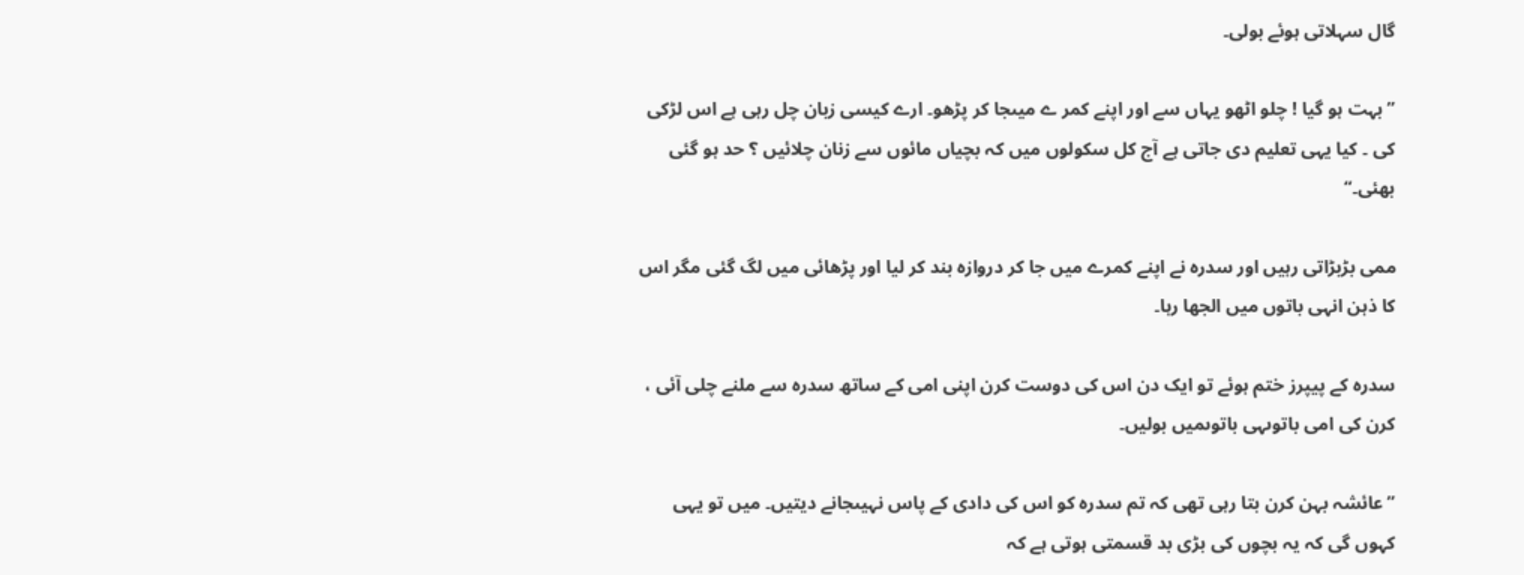گال سہلاتی ہوئے بولی۔

’’بہت ہو گیا ! چلو اٹھو یہاں سے اور اپنے کمر ے میںجا کر پڑھو۔ ارے کیسی زبان چل رہی ہے اس لڑکی کی ۔ کیا یہی تعلیم دی جاتی ہے آج کل سکولوں میں کہ بچیاں مائوں سے زنان چلائیں ؟ حد ہو گئی بھئی۔‘‘

ممی بڑبڑاتی رہیں اور سدرہ نے اپنے کمرے میں جا کر دروازہ بند کر لیا اور پڑھائی میں لگ گئی مگر اس کا ذہن انہی باتوں میں الجھا رہا۔

سدرہ کے پیپرز ختم ہوئے تو ایک دن اس کی دوست کرن اپنی امی کے ساتھ سدرہ سے ملنے چلی آئی ، کرن کی امی باتوںہی باتوںمیں بولیں۔

’’عائشہ بہن کرن بتا رہی تھی کہ تم سدرہ کو اس کی دادی کے پاس نہیںجانے دیتیں۔ میں تو یہی کہوں گی کہ یہ بچوں کی بڑی بد قسمتی ہوتی ہے کہ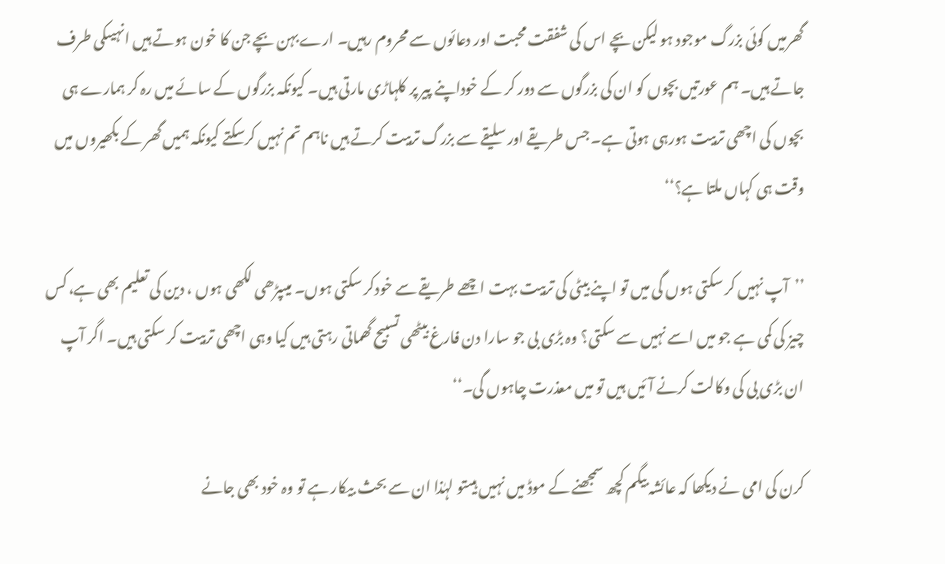گھرمیں کوئی بزرگ موجود ہو لیکن بچے اس کی شفقت محبت اور دعائوں سے محروم رہیں۔ ارے بہن بچے جن کا خون ہوتے ہیں انہیںکی طرف جاتے ہیں۔ ہم عورتیں بچوں کو ان کی بزرگوں سے دور کر کے خوداپنے پیر پر کلہاڑی مارتی ہیں۔ کیونکہ بزرگوں کے سائے میں رہ کر ہمارے ہی بچوں کی اچھی تربیت ہورہی ہوتی ہے۔ جس طریقے اور سلیقے سے بزرگ تربیت کرتے ہیں ناہم تم نہیں کرسکتے کیونکہ ہمیں گھر کے بکھیروں میں وقت ہی کہاں ملتا ہے؟‘‘

’’آپ نہیں کر سکتی ہوں گی میں تو اپنے بیٹی کی تربیت بہت اچھے طریقے سے خودکر سکتی ہوں۔ میںپڑھی لکھی ہوں ، دین کی تعلیم بھی ہے، کس چیز کی کمی ہے جو میں اسے نہیں سے سکتی؟ وہ بڑی بی جو سارا دن فارغ بیٹھی تسبیح گھماتی رہتی ہیں کیا وہی اچھی تربیت کر سکتی ہیں۔ اگر آپ ان بڑی بی کی وکالت کرنے آئیں ہیں تو میں معذرت چاہوں گی۔‘‘

کرن کی امی نے دیکھا کہ عائشہ بیگم کچھ سمجھنے کے موڈ میں نہیں ہیںتو لہٰذا ان سے بحث بیکار ہے تو وہ خود بھی جانے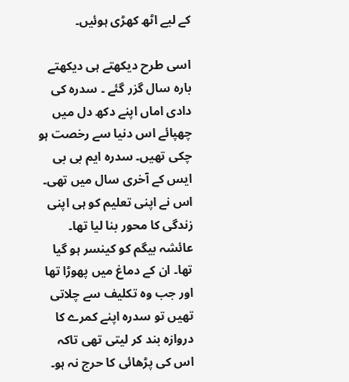کے لیے اٹھ کھڑی ہوئیں۔

اسی طرح دیکھتے ہی دیکھتے بارہ سال گزر گئے ۔ سدرہ کی دادی اماں اپنے دکھ دل میں چھپائے اس دنیا سے رخصت ہو چکی تھیں۔ سدرہ ایم بی بی ایس کے آخری سال میں تھی۔ اس نے اپنی تعلیم کو ہی اپنی زندگی کا محور بنا لیا تھا۔ عائشہ بیگم کو کینسر ہو گیا تھا۔ ان کے دماغ میں پھوڑا تھا اور جب وہ تکلیف سے چلاتی تھیں تو سدرہ اپنے کمرے کا دروازہ بند کر لیتی تھی تاکہ اس کی پڑھائی کا حرج نہ ہو۔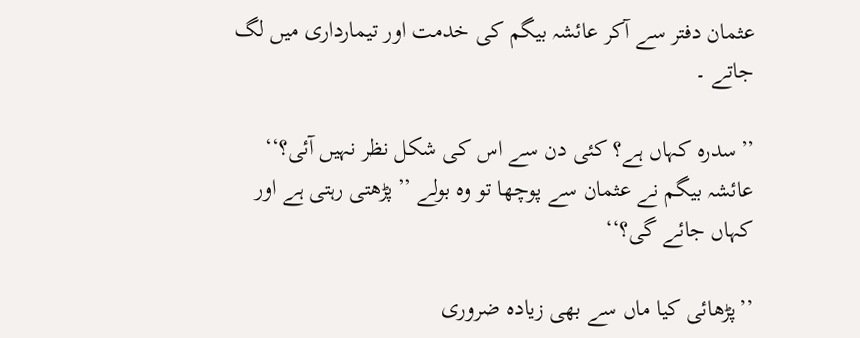عثمان دفتر سے آکر عائشہ بیگم کی خدمت اور تیمارداری میں لگ جاتے ۔

’’سدرہ کہاں ہے؟ کئی دن سے اس کی شکل نظر نہیں آئی؟‘‘ عائشہ بیگم نے عثمان سے پوچھا تو وہ بولے ’’پڑھتی رہتی ہے اور کہاں جائے گی؟‘‘

’’پڑھائی کیا ماں سے بھی زیادہ ضروری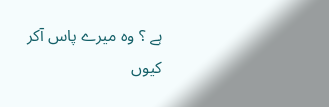ہے ؟ وہ میرے پاس آکر کیوں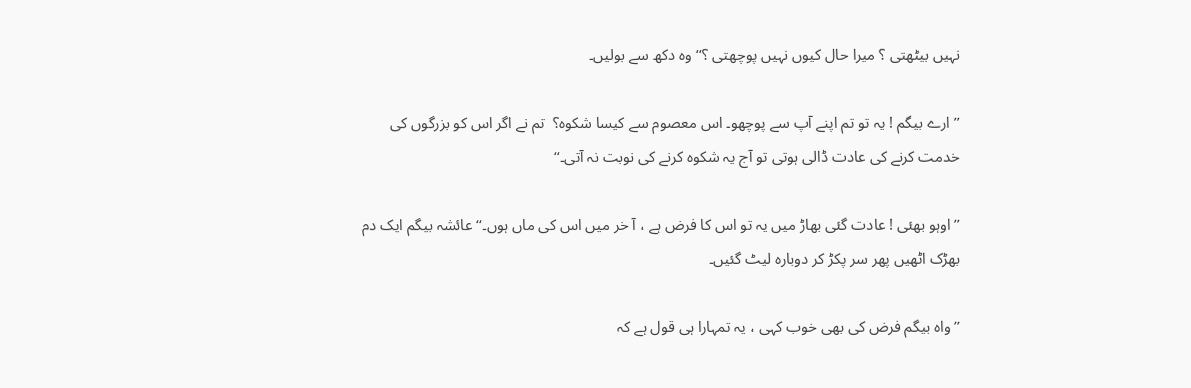نہیں بیٹھتی ؟ میرا حال کیوں نہیں پوچھتی ؟‘‘ وہ دکھ سے بولیں۔

’’ارے بیگم ! یہ تو تم اپنے آپ سے پوچھو۔ اس معصوم سے کیسا شکوہ؟  تم نے اگر اس کو بزرگوں کی خدمت کرنے کی عادت ڈالی ہوتی تو آج یہ شکوہ کرنے کی نوبت نہ آتی۔‘‘

’’اوہو بھئی ! عادت گئی بھاڑ میں یہ تو اس کا فرض ہے ، آ خر میں اس کی ماں ہوں۔‘‘ عائشہ بیگم ایک دم بھڑک اٹھیں پھر سر پکڑ کر دوبارہ لیٹ گئیں۔

’’واہ بیگم فرض کی بھی خوب کہی ، یہ تمہارا ہی قول ہے کہ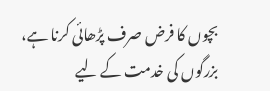بچوں کا فرض صرف پڑھائی کرنا ہے، بزرگوں کی خدمت کے لیے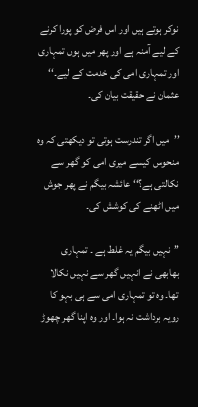نوکر ہوتے ہیں اور اس فرض کو پورا کرنے کے لیے آمنہ ہے اور پھر میں ہوں تمہاری اور تمہاری امی کی خدمت کے لیے۔‘‘ عثمان نے حقیقت بیان کی۔

’’میں اگر تندرست ہوتی تو دیکھتی کہ وہ منحوس کیسے میری امی کو گھر سے نکالتی ہے؟‘‘ عائشہ بیگم نے پھر جوش میں اٹھنے کی کوشش کی۔

’’نہیں بیگم یہ غلط ہے ۔ تمہاری بھابھی نے انہیں گھر سے نہیں نکالا تھا۔ وہ تو تمہاری امی سے ہی بہو کا رویہ برداشت نہ ہوا۔ اور وہ اپنا گھر چھوڑ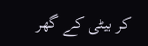کر بیٹی کے گھر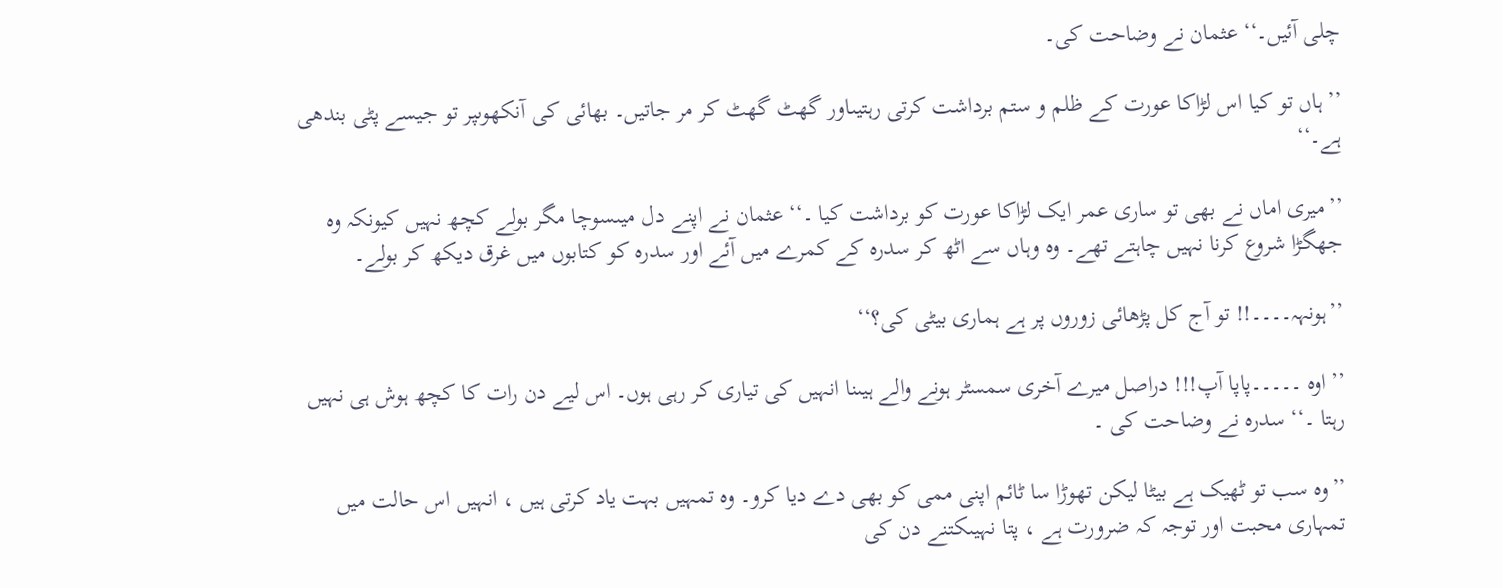چلی آئیں۔‘‘ عثمان نے وضاحت کی۔

’’ ہاں تو کیا اس لڑاکا عورت کے ظلم و ستم برداشت کرتی رہتیںاور گھٹ گھٹ کر مر جاتیں۔ بھائی کی آنکھوںپر تو جیسے پٹی بندھی ہے۔‘‘

’’میری اماں نے بھی تو ساری عمر ایک لڑاکا عورت کو برداشت کیا ۔‘‘ عثمان نے اپنے دل میںسوچا مگر بولے کچھ نہیں کیونکہ وہ جھگڑا شروع کرنا نہیں چاہتے تھے۔ وہ وہاں سے اٹھ کر سدرہ کے کمرے میں آئے اور سدرہ کو کتابوں میں غرق دیکھ کر بولے۔

’’ہونہہ۔۔۔۔!! تو آج کل پڑھائی زوروں پر ہے ہماری بیٹی کی؟‘‘

’’اوہ ۔۔۔۔۔پاپا آپ!!! دراصل میرے آخری سمسٹر ہونے والے ہیںنا انہیں کی تیاری کر رہی ہوں۔ اس لیے دن رات کا کچھ ہوش ہی نہیں رہتا ۔‘‘ سدرہ نے وضاحت کی ۔

’’وہ سب تو ٹھیک ہے بیٹا لیکن تھوڑا سا ٹائم اپنی ممی کو بھی دے دیا کرو۔ وہ تمہیں بہت یاد کرتی ہیں ، انہیں اس حالت میں تمہاری محبت اور توجہ کہ ضرورت ہے ، پتا نہیںکتنے دن کی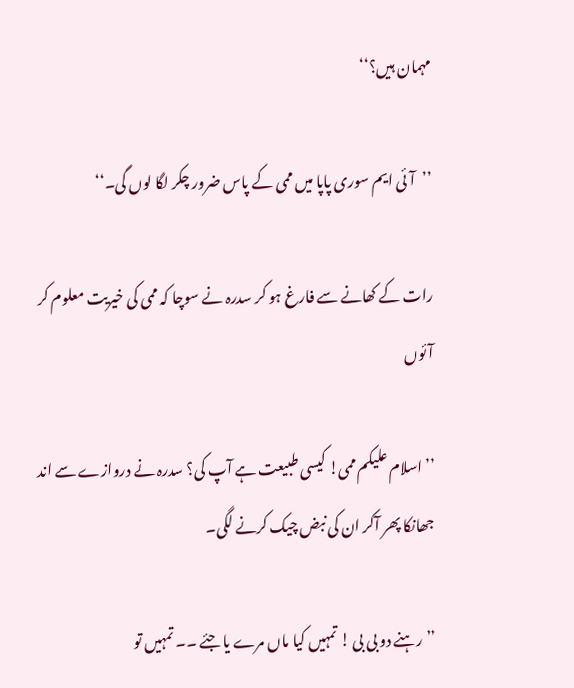مہمان ہیں؟‘‘

’’آئی ایم سوری پاپا میں ممی کے پاس ضرور چکر لگا لوں گی۔‘‘

رات کے کھانے سے فارغ ہو کر سدرہ نے سوچا کہ ممی کی خیریت معلوم کر آئوں

’’اسلام علیکم ممی! کیسی طبیعت ہے آپ کی؟ سدرہ نے دروازے سے اند جھانکا پھر آکر ان کی نبض چیک کرنے لگی۔

’’رہنے دو بی بی ! تمہیں کیا ماں مرے یا جئے ۔۔ تمہیں تو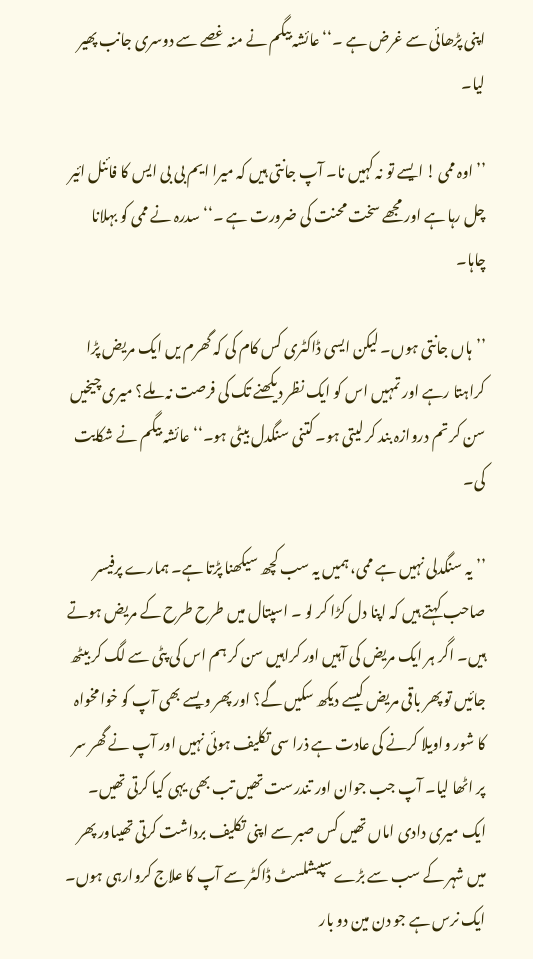اپنی پڑھائی سے غرض ہے ۔‘‘ عائشہ بیگم نے منہ غصے سے دوسری جانب پھیر لیا۔

’’اوہ ممی ! ایسے تو نہ کہیں نا۔ آپ جانتی ہیں کہ میرا ایم بی بی ایس کا فائنل ائیر چل رہا ہے اور مجھے سخت محنت کی ضرورت ہے ۔‘‘ سدرہ نے ممی کو بہلانا چاہا۔

’’ہاں جانتی ہوں۔ لیکن ایسی ڈاکٹری کس کام کی کہ گھرم یں ایک مریض پڑا کراہتا رہے اور تمہیں اس کو ایک نظر دیکھنے تک کی فرصت نہ ملے؟ میری چیخیں سن کر تم دروازہ بند کر لیتی ہو۔ کتنی سنگدل بیٹی ہو۔‘‘ عائشہ بیگم نے شکایت کی۔

’’ یہ سنگدلی نہیں ہے ممی، ہمیں یہ سب کچھ سیکھنا پڑتا ہے۔ ہمارے پرفیسر صاحب کہتے ہیں کہ اپنا دل کڑا کر لو ۔ اسپتال میں طرح طرح کے مریض ہوتے ہیں۔ اگر ہر ایک مریض کی آہیں اور کراہیں سن کر ہم اس کی پٹی سے لگ کر بیٹھ جائیں تو پھر باقی مریض کیسے دیکھ سکیں گے؟ اور پھر ویسے بھی آپ کو خوامخواہ کا شور واویلا کرنے کی عادت ہے ذرا سی تکلیف ہوئی نہیں اور آپ نے گھر سر پر اٹھا لیا۔ آپ جب جوان اور تندرست تھیں تب بھی یہی کیا کرتی تھیں۔ ایک میری دادی اماں تھیں کس صبر سے اپنی تکلیف برداشت کرتی تھیںاور پھر میں شہر کے سب سے بڑے سپیشلسٹ ڈاکٹر سے آپ کا علاج کروارہی ہوں۔ ایک نرس ہے جو دن مین دو بار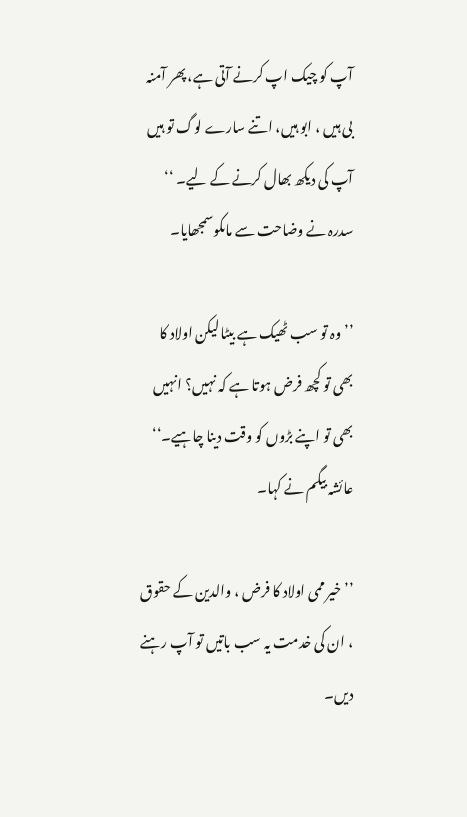آپ کو چیک اپ کرنے آتی ہے، پھر آمنہ بی ہیں ، ابو ہیں، اتنے سارے لوگ تو ہیں آپ کی دیکھ بھال کرنے کے لیے۔ ‘‘ سدرہ نے وضاحت سے ماںکوسمجھایا۔

’’وہ تو سب ٹھیک ہے بیٹا لیکن اولاد کا بھی تو کچھ فرض ہوتا ہے کہ نہیں؟ انہیں بھی تو اپنے بڑوں کو وقت دینا چاہیے۔‘‘ عائشہ بیگم نے کہا۔

’’خیر ممی اولاد کا فرض ، والدین کے حقوق ، ان کی خدمت یہ سب باتیں تو آپ رہنے دیں۔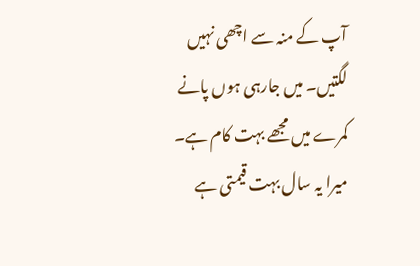آپ کے منہ سے اچھی نہیں لگتیں۔ میں جارہی ہوں پانے کمرے میں مجھے بہت کام ہے۔ میرا یہ سال بہت قیمتی ہے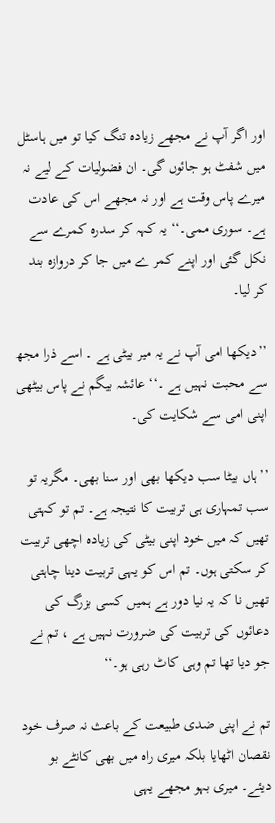اور اگر آپ نے مجھے زیادہ تنگ کیا تو میں ہاسٹل میں شفٹ ہو جائوں گی۔ ان فضولیات کے لیے نہ میرے پاس وقت ہے اور نہ مجھے اس کی عادت ہے۔ سوری ممی۔‘‘ یہ کہہ کر سدرہ کمرے سے نکل گئی اور اپنے کمر ے میں جا کر دروازہ بند کر لیا۔

’’دیکھا امی آپ نے یہ میر بیٹی ہے ۔ اسے ذرا مجھ سے محبت نہیں ہے ۔‘‘ عائشہ بیگم نے پاس بیٹھی اپنی امی سے شکایت کی۔

’’ہاں بیٹا سب دیکھا بھی اور سنا بھی۔ مگریہ تو سب تمہاری ہی تربیت کا نتیجہ ہے۔ تم تو کہتی تھیں کہ میں خود اپنی بیٹی کی زیادہ اچھی تربیت کر سکتی ہوں۔ تم اس کو یہی تربیت دینا چاہتی تھیں نا کہ یہ نیا دور ہے ہمیں کسی بزرگ کی دعائوں کی تربیت کی ضرورت نہیں ہے ، تم نے جو دیا تھا تم وہی کاٹ رہی ہو۔‘‘

تم نے اپنی ضدی طبیعت کے باعث نہ صرف خود نقصان اٹھایا بلکہ میری راہ میں بھی کانٹے بو دیئے۔ میری بہو مجھے یہی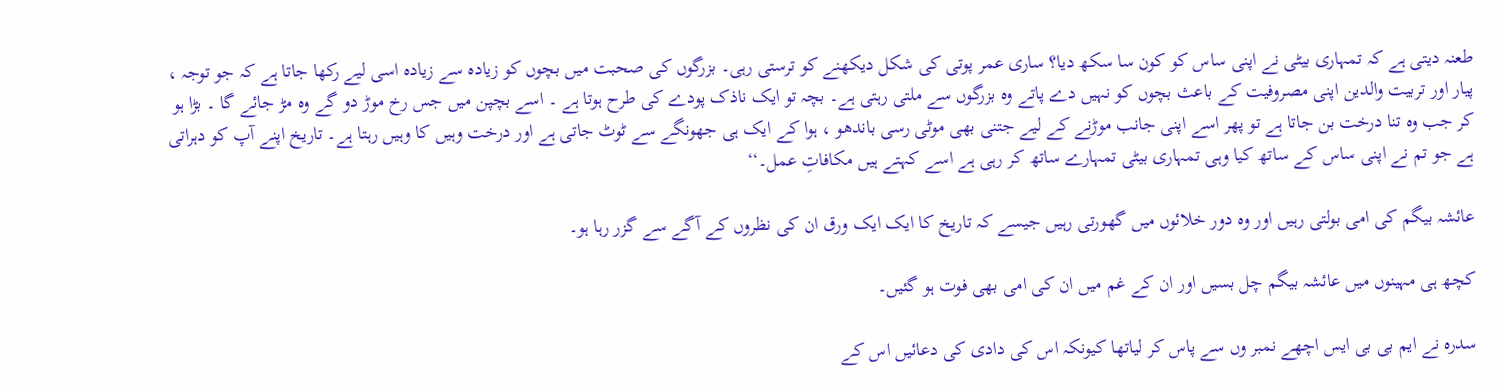طعنہ دیتی ہے کہ تمہاری بیٹی نے اپنی ساس کو کون سا سکھ دیا؟ ساری عمر پوتی کی شکل دیکھنے کو ترستی رہی۔ بزرگوں کی صحبت میں بچوں کو زیادہ سے زیادہ اسی لیے رکھا جاتا ہے کہ جو توجہ ، پیار اور تربیت والدین اپنی مصروفیت کے باعث بچوں کو نہیں دے پاتے وہ بزرگوں سے ملتی رہتی ہے۔ بچہ تو ایک ناذک پودے کی طرح ہوتا ہے ۔ اسے بچپن میں جس رخ موڑ دو گے وہ مڑ جائے گا ۔ بڑا ہو کر جب وہ تنا درخت بن جاتا ہے تو پھر اسے اپنی جانب موڑنے کے لیے جتنی بھی موٹی رسی باندھو ، ہوا کے ایک ہی جھونگے سے ٹوٹ جاتی ہے اور درخت وہیں کا وہیں رہتا ہے۔ تاریخ اپنے آپ کو دہراتی ہے جو تم نے اپنی ساس کے ساتھ کیا وہی تمہاری بیٹی تمہارے ساتھ کر رہی ہے اسے کہتے ہیں مکافاتِ عمل۔‘‘

عائشہ بیگم کی امی بولتی رہیں اور وہ دور خلائوں میں گھورتی رہیں جیسے کہ تاریخ کا ایک ایک ورق ان کی نظروں کے آگے سے گزر رہا ہو۔

کچھ ہی مہینوں میں عائشہ بیگم چل بسیں اور ان کے غم میں ان کی امی بھی فوت ہو گئیں۔

سدرہ نے ایم بی بی ایس اچھے نمبر وں سے پاس کر لیاتھا کیونکہ اس کی دادی کی دعائیں اس کے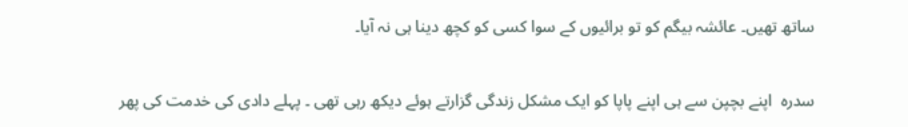ساتھ تھیں۔ عائشہ بیگم کو تو برائیوں کے سوا کسی کو کچھ دینا ہی نہ آیا۔

سدرہ  اپنے بچپن سے ہی اپنے پاپا کو ایک مشکل زندگی گزارتے ہوئے دیکھ رہی تھی ۔ پہلے دادی کی خدمت کی پھر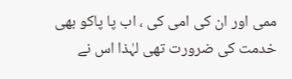ممی اور ان کی امی کی ، اب پا پاکو بھی خدمت کی ضرورت تھی لہٰذا اس نے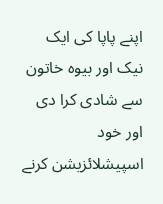اپنے پاپا کی ایک نیک اور بیوہ خاتون سے شادی کرا دی اور خود اسپیشلائزیشن کرنے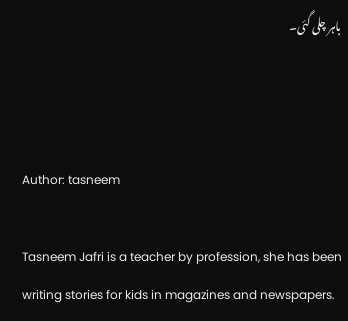باہر چلی گئی۔



Author: tasneem

Tasneem Jafri is a teacher by profession, she has been writing stories for kids in magazines and newspapers.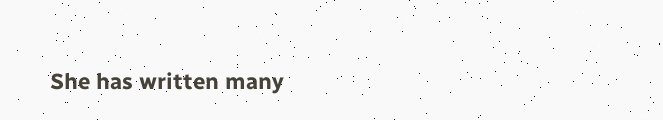She has written many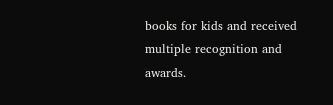books for kids and received multiple recognition and awards.